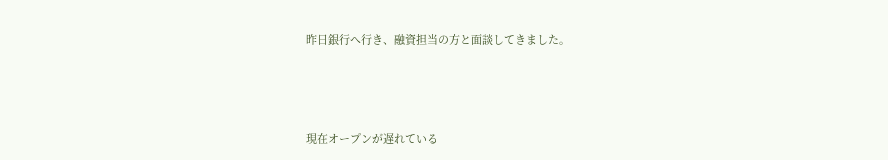昨日銀行へ行き、融資担当の方と面談してきました。



現在オープンが遅れている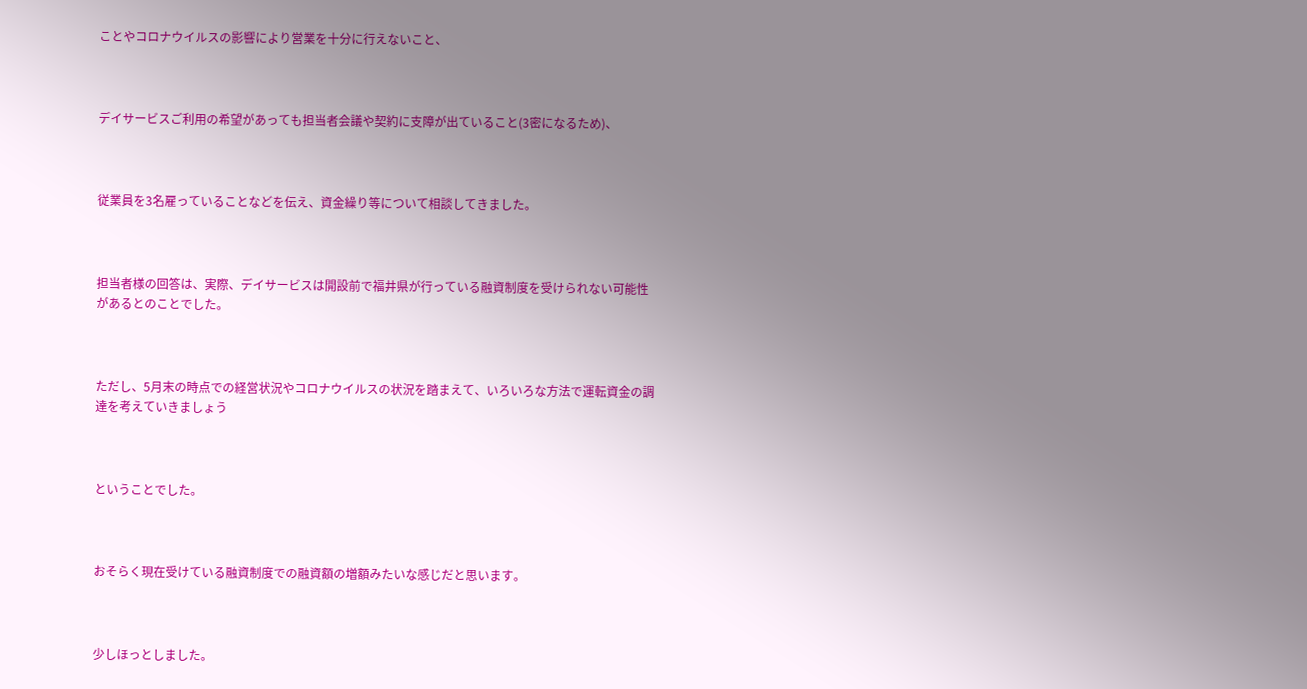ことやコロナウイルスの影響により営業を十分に行えないこと、



デイサービスご利用の希望があっても担当者会議や契約に支障が出ていること(3密になるため)、



従業員を3名雇っていることなどを伝え、資金繰り等について相談してきました。



担当者様の回答は、実際、デイサービスは開設前で福井県が行っている融資制度を受けられない可能性があるとのことでした。



ただし、5月末の時点での経営状況やコロナウイルスの状況を踏まえて、いろいろな方法で運転資金の調達を考えていきましょう



ということでした。



おそらく現在受けている融資制度での融資額の増額みたいな感じだと思います。



少しほっとしました。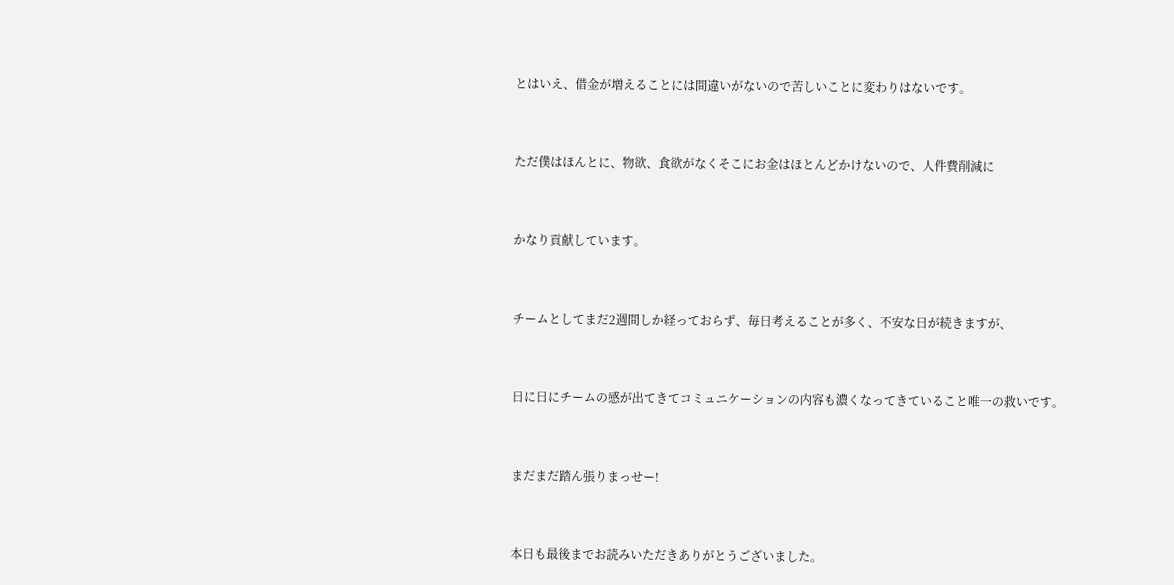とはいえ、借金が増えることには間違いがないので苦しいことに変わりはないです。



ただ僕はほんとに、物欲、食欲がなくそこにお金はほとんどかけないので、人件費削減に



かなり貢献しています。



チームとしてまだ2週間しか経っておらず、毎日考えることが多く、不安な日が続きますが、



日に日にチームの感が出てきてコミュニケーションの内容も濃くなってきていること唯一の救いです。



まだまだ踏ん張りまっせー!



本日も最後までお読みいただきありがとうございました。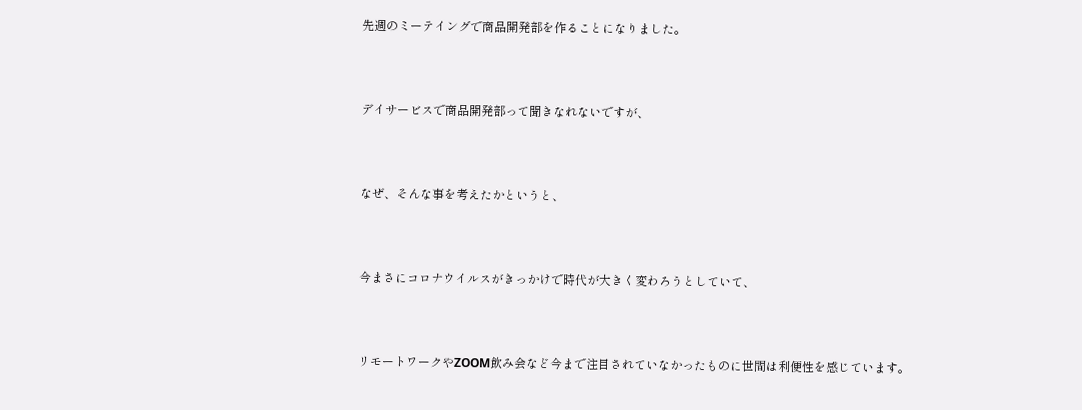先週のミーテイングで商品開発部を作ることになりました。



デイサービスで商品開発部って聞きなれないですが、



なぜ、そんな事を考えたかというと、



今まさにコロナウイルスがきっかけで時代が大きく変わろうとしていて、



リモートワークやZOOM飲み会など今まで注目されていなかったものに世間は利便性を感じています。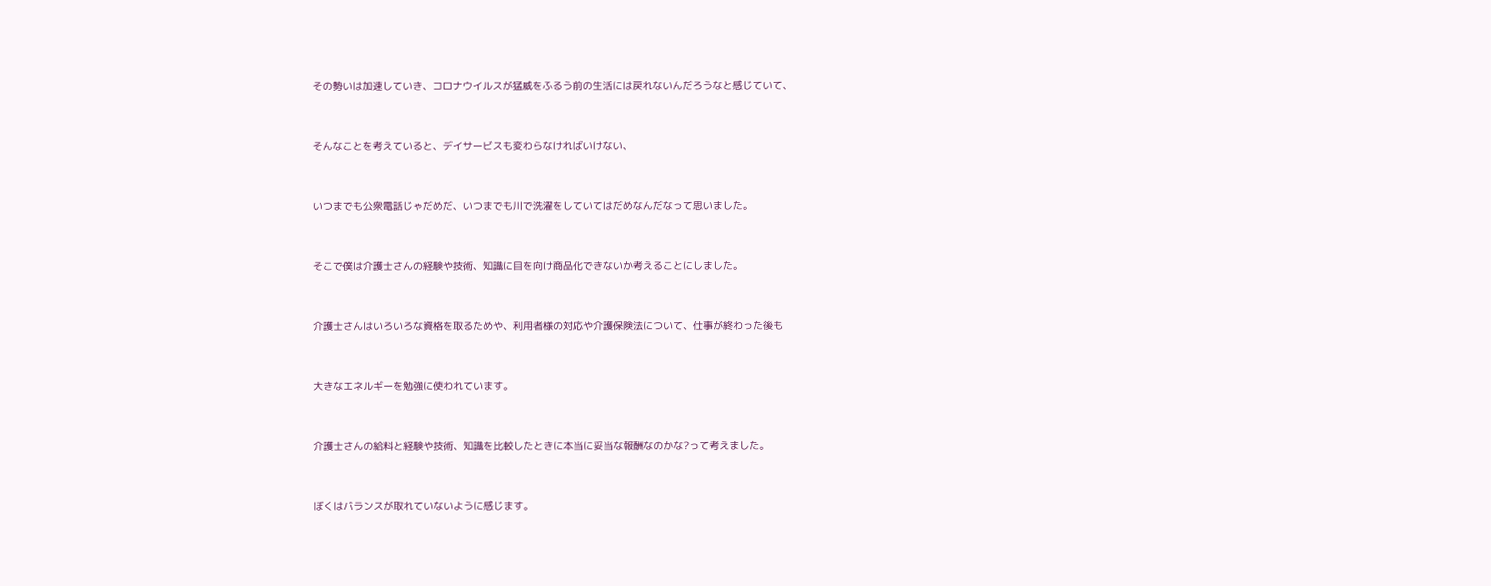その勢いは加速していき、コロナウイルスが猛威をふるう前の生活には戻れないんだろうなと感じていて、



そんなことを考えていると、デイサービスも変わらなければいけない、



いつまでも公衆電話じゃだめだ、いつまでも川で洗濯をしていてはだめなんだなって思いました。



そこで僕は介護士さんの経験や技術、知識に目を向け商品化できないか考えることにしました。



介護士さんはいろいろな資格を取るためや、利用者様の対応や介護保険法について、仕事が終わった後も



大きなエネルギーを勉強に使われています。



介護士さんの給料と経験や技術、知識を比較したときに本当に妥当な報酬なのかな?って考えました。



ぼくはバランスが取れていないように感じます。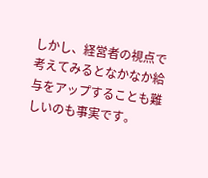しかし、経営者の視点で考えてみるとなかなか給与をアップすることも難しいのも事実です。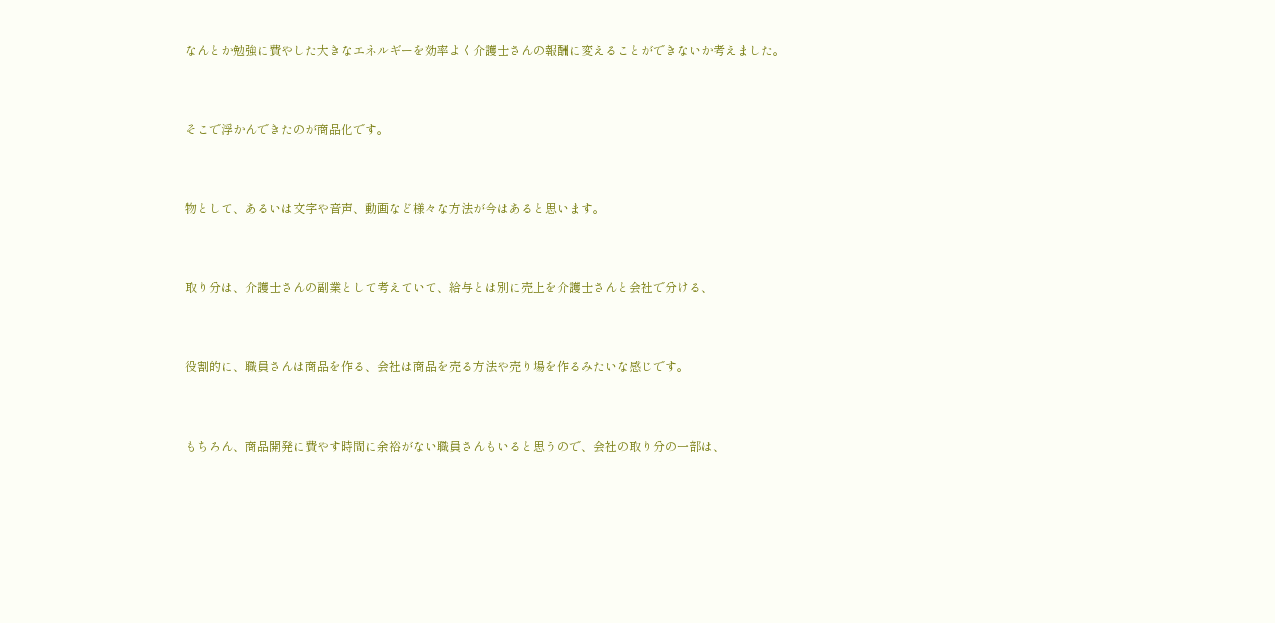なんとか勉強に費やした大きなエネルギーを効率よく介護士さんの報酬に変えることができないか考えました。



そこで浮かんできたのが商品化です。



物として、あるいは文字や音声、動画など様々な方法が今はあると思います。



取り分は、介護士さんの副業として考えていて、給与とは別に売上を介護士さんと会社で分ける、



役割的に、職員さんは商品を作る、会社は商品を売る方法や売り場を作るみたいな感じです。



もちろん、商品開発に費やす時間に余裕がない職員さんもいると思うので、会社の取り分の一部は、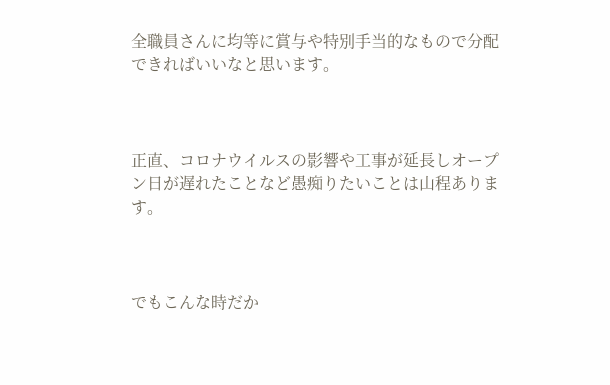全職員さんに均等に賞与や特別手当的なもので分配できればいいなと思います。



正直、コロナウイルスの影響や工事が延長しオープン日が遅れたことなど愚痴りたいことは山程あります。



でもこんな時だか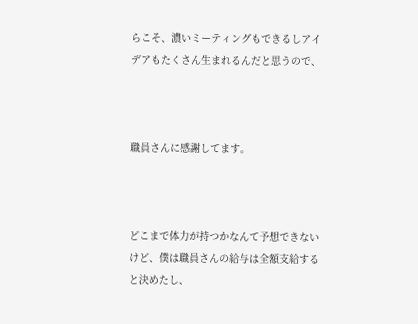らこそ、濃いミーティングもできるしアイデアもたくさん生まれるんだと思うので、



職員さんに感謝してます。



どこまで体力が持つかなんて予想できないけど、僕は職員さんの給与は全額支給すると決めたし、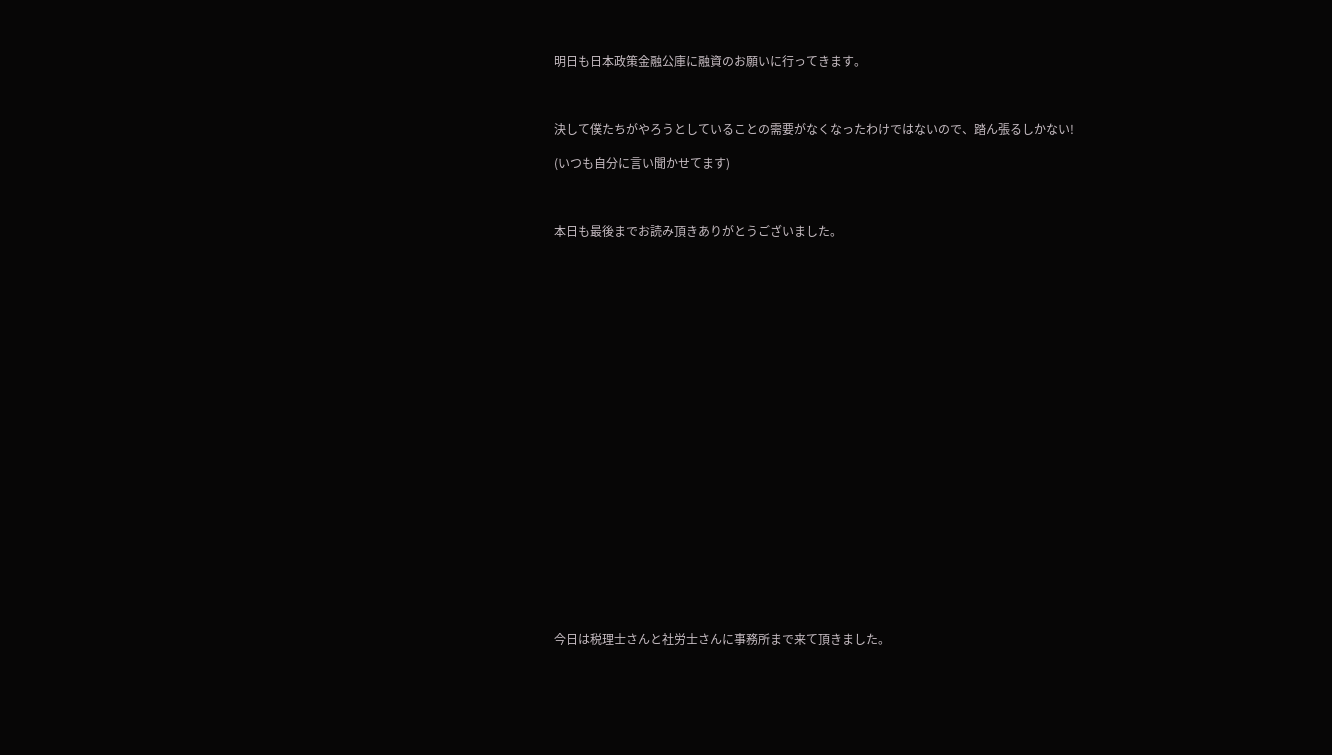明日も日本政策金融公庫に融資のお願いに行ってきます。



決して僕たちがやろうとしていることの需要がなくなったわけではないので、踏ん張るしかない!

(いつも自分に言い聞かせてます)



本日も最後までお読み頂きありがとうございました。























今日は税理士さんと社労士さんに事務所まで来て頂きました。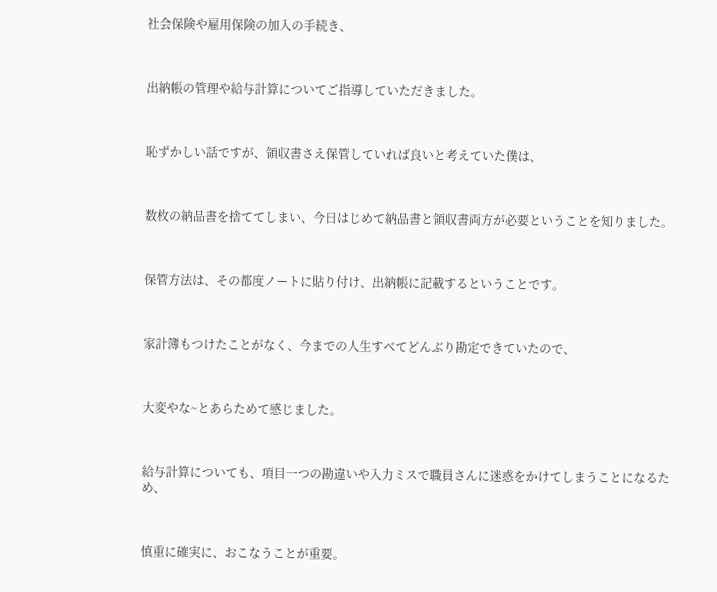社会保険や雇用保険の加入の手続き、



出納帳の管理や給与計算についてご指導していただきました。



恥ずかしい話ですが、領収書さえ保管していれば良いと考えていた僕は、



数枚の納品書を捨ててしまい、今日はじめて納品書と領収書両方が必要ということを知りました。



保管方法は、その都度ノートに貼り付け、出納帳に記載するということです。



家計簿もつけたことがなく、今までの人生すべてどんぶり勘定できていたので、



大変やな~とあらためて感じました。



給与計算についても、項目一つの勘違いや入力ミスで職員さんに迷惑をかけてしまうことになるため、



慎重に確実に、おこなうことが重要。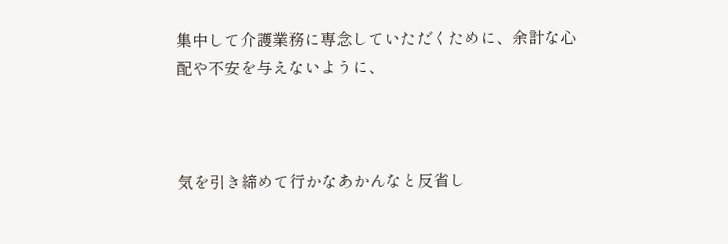集中して介護業務に専念していただくために、余計な心配や不安を与えないように、



気を引き締めて行かなあかんなと反省し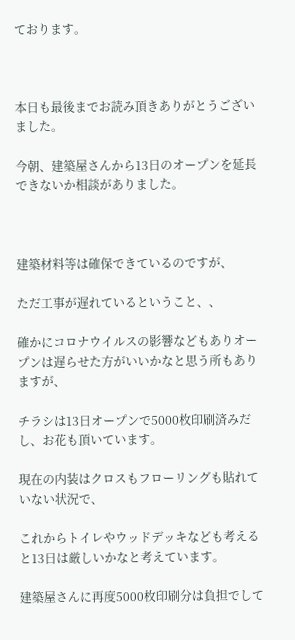ております。



本日も最後までお読み頂きありがとうございました。

今朝、建築屋さんから13日のオープンを延長できないか相談がありました。



建築材料等は確保できているのですが、

ただ工事が遅れているということ、、

確かにコロナウイルスの影響などもありオープンは遅らせた方がいいかなと思う所もありますが、

チラシは13日オープンで5000枚印刷済みだし、お花も頂いています。

現在の内装はクロスもフローリングも貼れていない状況で、

これからトイレやウッドデッキなども考えると13日は厳しいかなと考えています。

建築屋さんに再度5000枚印刷分は負担でして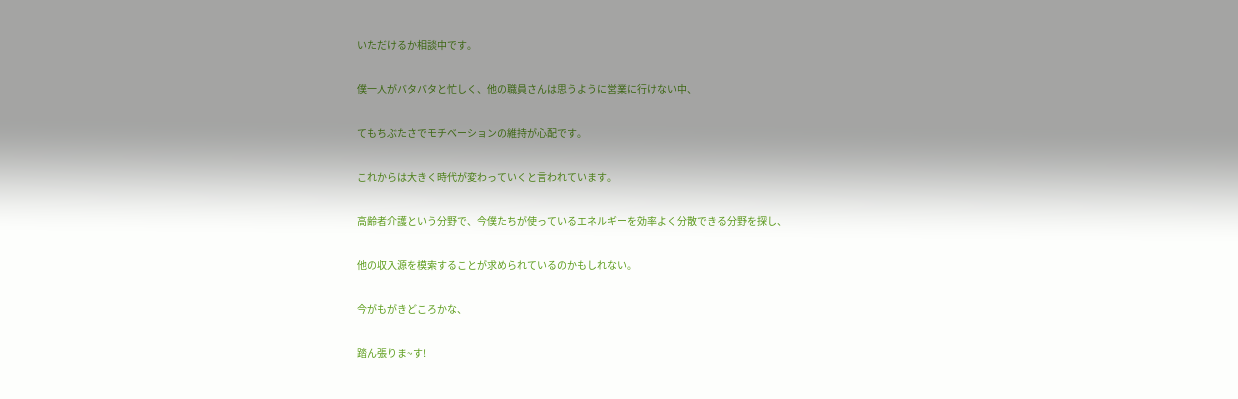いただけるか相談中です。

僕一人がバタバタと忙しく、他の職員さんは思うように営業に行けない中、

てもちぶたさでモチベーションの維持が心配です。

これからは大きく時代が変わっていくと言われています。

高齢者介護という分野で、今僕たちが使っているエネルギーを効率よく分散できる分野を探し、

他の収入源を模索することが求められているのかもしれない。

今がもがきどころかな、

踏ん張りま~す!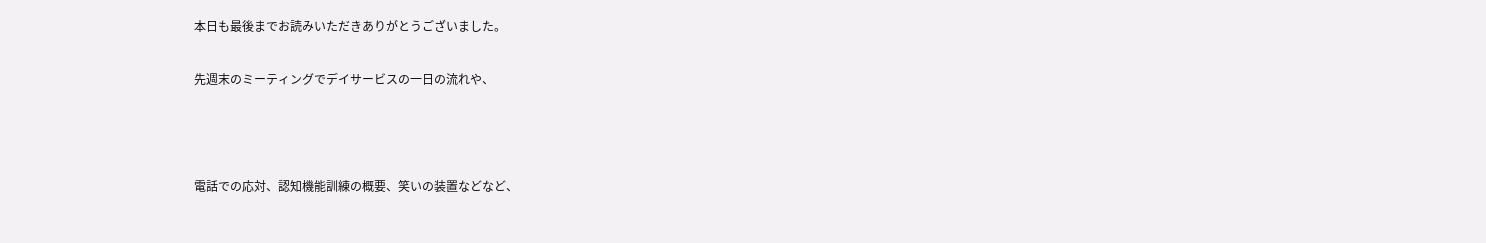本日も最後までお読みいただきありがとうございました。

先週末のミーティングでデイサービスの一日の流れや、



電話での応対、認知機能訓練の概要、笑いの装置などなど、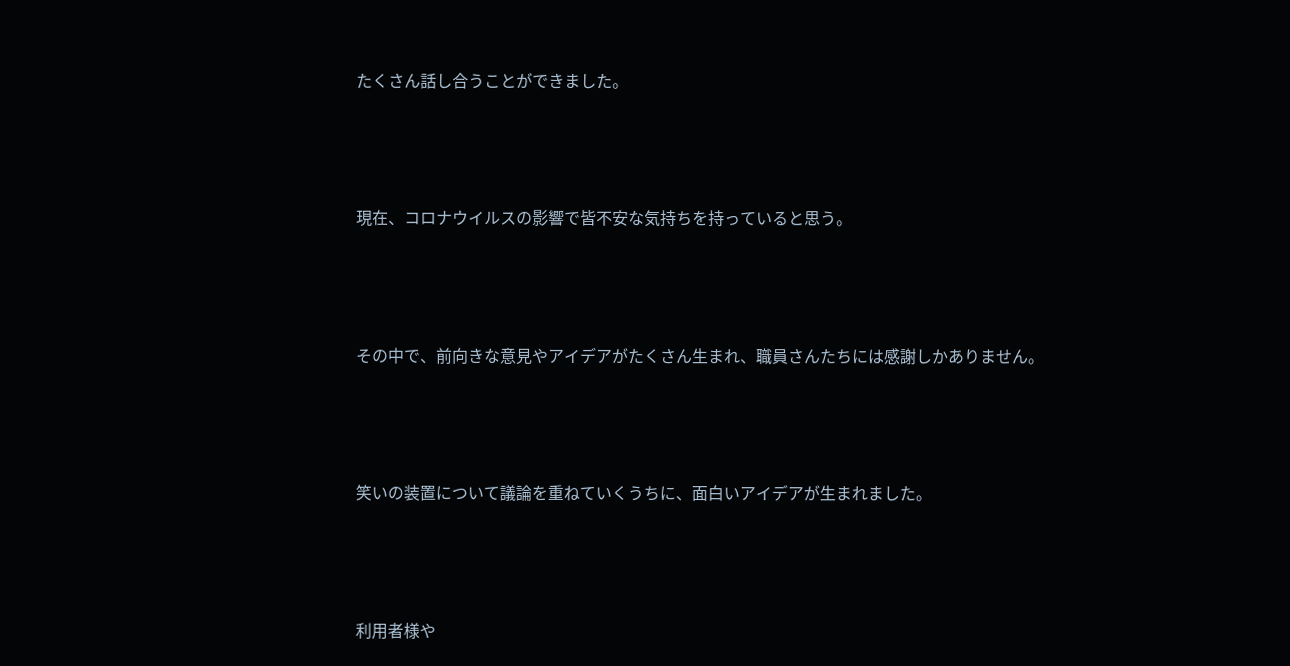たくさん話し合うことができました。



現在、コロナウイルスの影響で皆不安な気持ちを持っていると思う。



その中で、前向きな意見やアイデアがたくさん生まれ、職員さんたちには感謝しかありません。



笑いの装置について議論を重ねていくうちに、面白いアイデアが生まれました。



利用者様や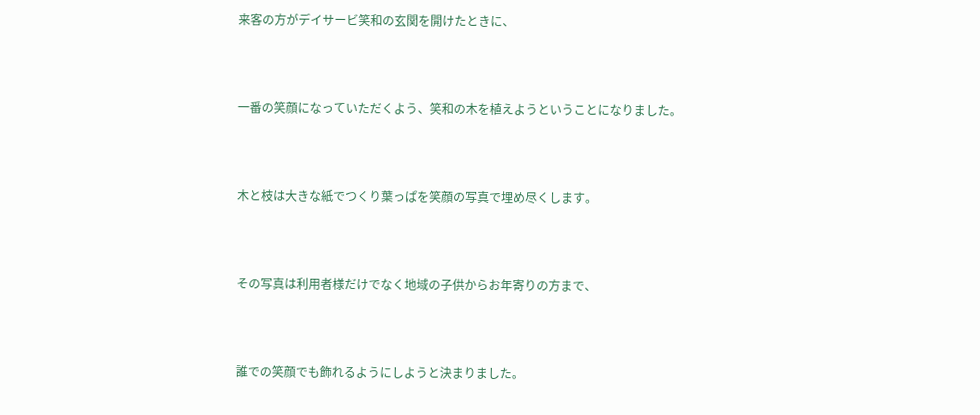来客の方がデイサービ笑和の玄関を開けたときに、



一番の笑顔になっていただくよう、笑和の木を植えようということになりました。



木と枝は大きな紙でつくり葉っぱを笑顔の写真で埋め尽くします。



その写真は利用者様だけでなく地域の子供からお年寄りの方まで、



誰での笑顔でも飾れるようにしようと決まりました。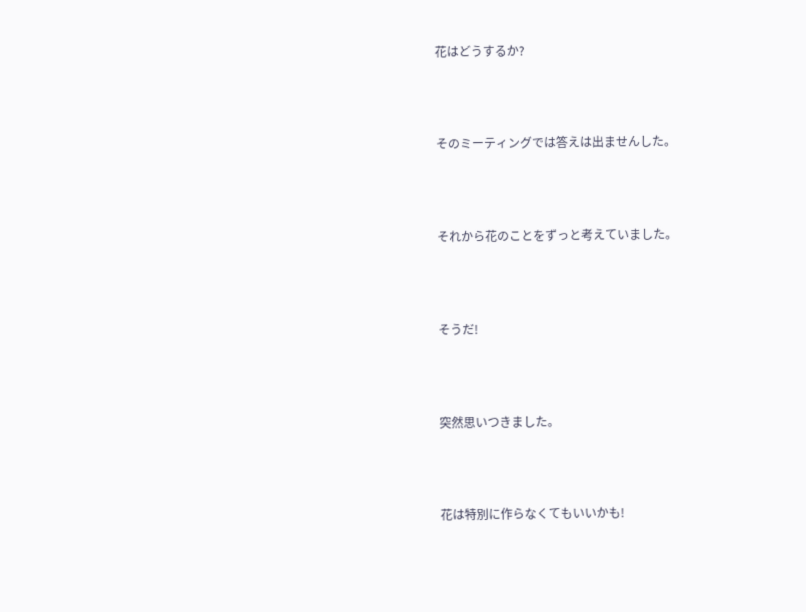花はどうするか?



そのミーティングでは答えは出ませんした。



それから花のことをずっと考えていました。



そうだ!



突然思いつきました。



花は特別に作らなくてもいいかも!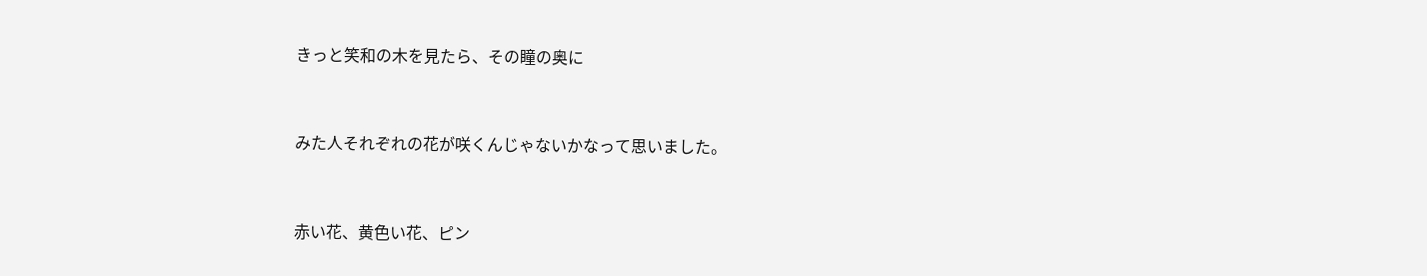きっと笑和の木を見たら、その瞳の奥に



みた人それぞれの花が咲くんじゃないかなって思いました。



赤い花、黄色い花、ピン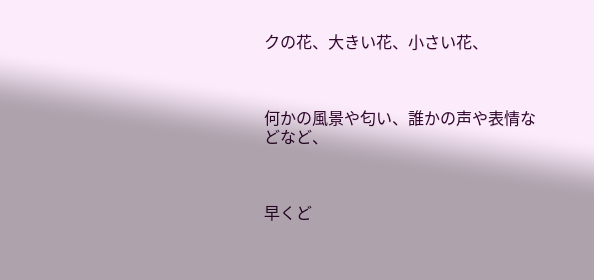クの花、大きい花、小さい花、



何かの風景や匂い、誰かの声や表情などなど、



早くど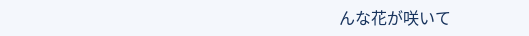んな花が咲いて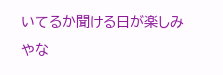いてるか聞ける日が楽しみやな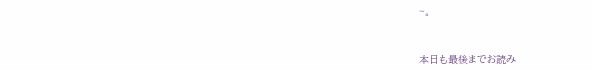~。



本日も最後までお読み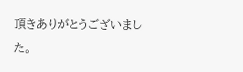頂きありがとうございました。